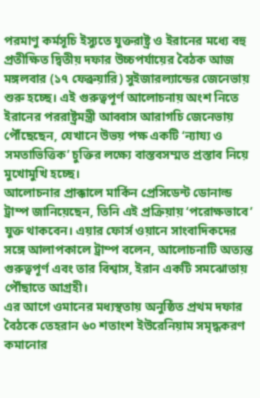পরমাণু কর্মসূচি ইস্যুতে যুক্তরাষ্ট্র ও ইরানের মধ্যে বহু প্রতীক্ষিত দ্বিতীয় দফার উচ্চপর্যায়ের বৈঠক আজ মঙ্গলবার (১৭ ফেব্রুয়ারি) সুইজারল্যান্ডের জেনেভায় শুরু হচ্ছে। এই গুরুত্বপূর্ণ আলোচনায় অংশ নিতে ইরানের পররাষ্ট্রমন্ত্রী আব্বাস আরাগচি জেনেভায় পৌঁছেছেন, যেখানে উভয় পক্ষ একটি ‘ন্যায্য ও সমতাভিত্তিক’ চুক্তির লক্ষ্যে বাস্তবসম্মত প্রস্তাব নিয়ে মুখোমুখি হচ্ছে।
আলোচনার প্রাক্কালে মার্কিন প্রেসিডেন্ট ডোনাল্ড ট্রাম্প জানিয়েছেন, তিনি এই প্রক্রিয়ায় ‘পরোক্ষভাবে’ যুক্ত থাকবেন। এয়ার ফোর্স ওয়ানে সাংবাদিকদের সঙ্গে আলাপকালে ট্রাম্প বলেন, আলোচনাটি অত্যন্ত গুরুত্বপূর্ণ এবং তার বিশ্বাস, ইরান একটি সমঝোতায় পৌঁছাতে আগ্রহী।
এর আগে ওমানের মধ্যস্থতায় অনুষ্ঠিত প্রথম দফার বৈঠকে তেহরান ৬০ শতাংশ ইউরেনিয়াম সমৃদ্ধকরণ কমানোর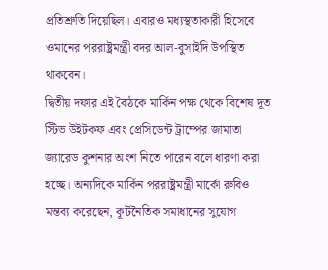প্রতিশ্রুতি দিয়েছিল। এবারও মধ্যস্থতাকারী হিসেবে ওমানের পররাষ্ট্রমন্ত্রী বদর আল-বুসাইদি উপস্থিত থাকবেন।
দ্বিতীয় দফার এই বৈঠকে মার্কিন পক্ষ থেকে বিশেষ দূত স্টিভ উইটকফ এবং প্রেসিডেন্ট ট্রাম্পের জামাতা জ্যারেড কুশনার অংশ নিতে পারেন বলে ধারণা করা হচ্ছে। অন্যদিকে মার্কিন পররাষ্ট্রমন্ত্রী মার্কো রুবিও মন্তব্য করেছেন, কূটনৈতিক সমাধানের সুযোগ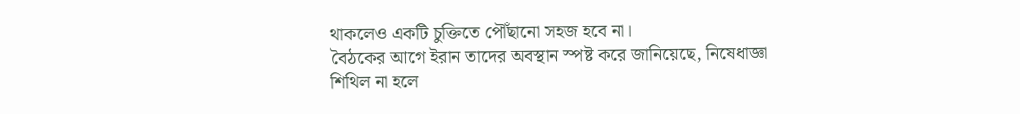থাকলেও একটি চুক্তিতে পৌঁছানো সহজ হবে না।
বৈঠকের আগে ইরান তাদের অবস্থান স্পষ্ট করে জানিয়েছে, নিষেধাজ্ঞা শিথিল না হলে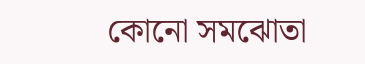কোনো সমঝোতা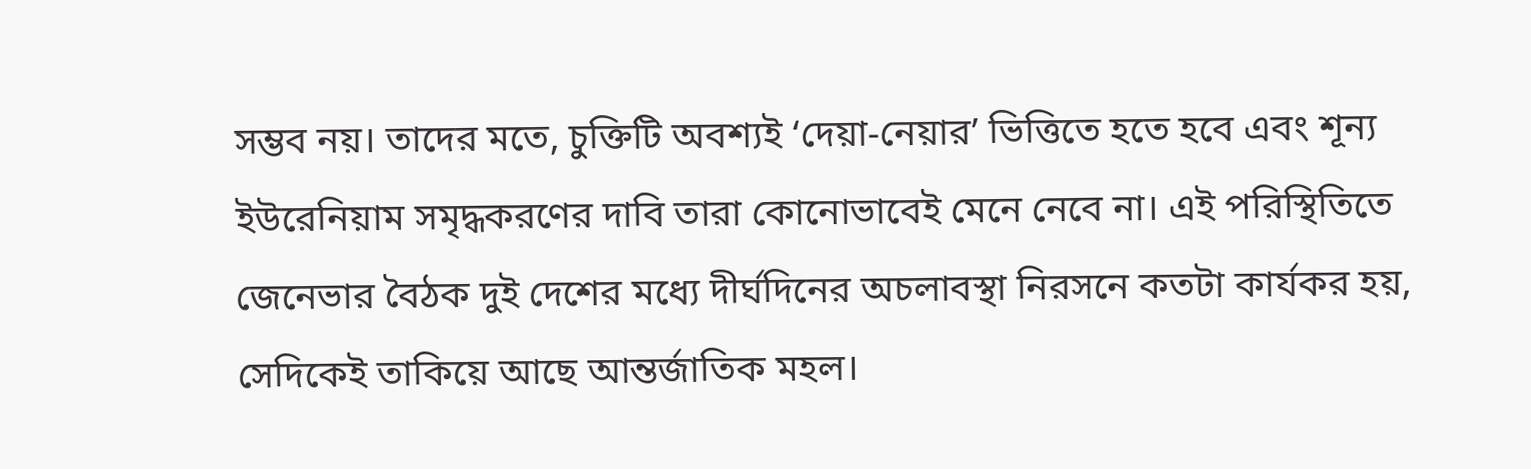সম্ভব নয়। তাদের মতে, চুক্তিটি অবশ্যই ‘দেয়া-নেয়ার’ ভিত্তিতে হতে হবে এবং শূন্য ইউরেনিয়াম সমৃদ্ধকরণের দাবি তারা কোনোভাবেই মেনে নেবে না। এই পরিস্থিতিতে জেনেভার বৈঠক দুই দেশের মধ্যে দীর্ঘদিনের অচলাবস্থা নিরসনে কতটা কার্যকর হয়, সেদিকেই তাকিয়ে আছে আন্তর্জাতিক মহল।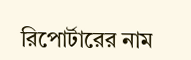রিপোর্টারের নাম